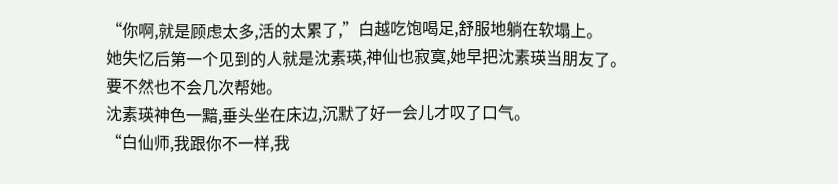“你啊,就是顾虑太多,活的太累了,”白越吃饱喝足,舒服地躺在软塌上。
她失忆后第一个见到的人就是沈素瑛,神仙也寂寞,她早把沈素瑛当朋友了。
要不然也不会几次帮她。
沈素瑛神色一黯,垂头坐在床边,沉默了好一会儿才叹了口气。
“白仙师,我跟你不一样,我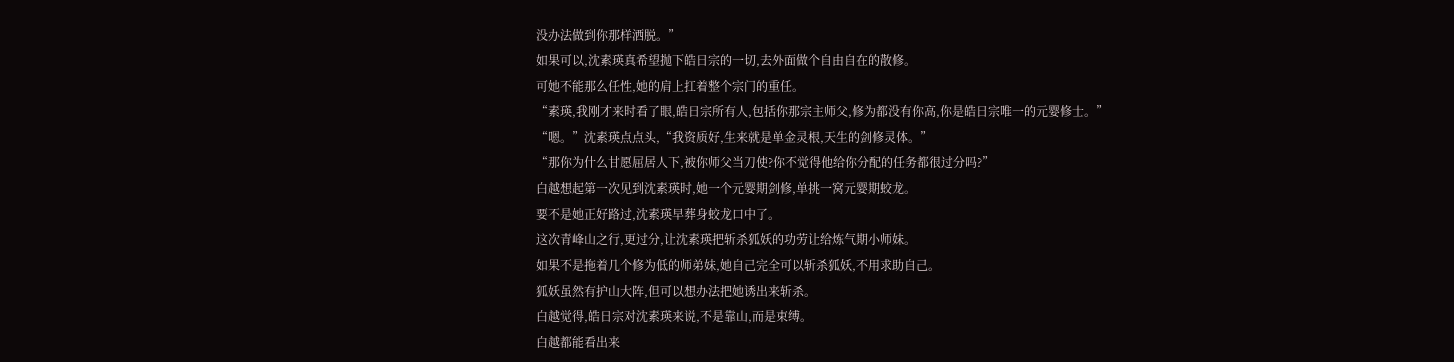没办法做到你那样洒脱。”
如果可以,沈素瑛真希望抛下皓日宗的一切,去外面做个自由自在的散修。
可她不能那么任性,她的肩上扛着整个宗门的重任。
“素瑛,我刚才来时看了眼,皓日宗所有人,包括你那宗主师父,修为都没有你高,你是皓日宗唯一的元婴修士。”
“嗯。”沈素瑛点点头,“我资质好,生来就是单金灵根,天生的剑修灵体。”
“那你为什么甘愿屈居人下,被你师父当刀使?你不觉得他给你分配的任务都很过分吗?”
白越想起第一次见到沈素瑛时,她一个元婴期剑修,单挑一窝元婴期蛟龙。
要不是她正好路过,沈素瑛早葬身蛟龙口中了。
这次青峰山之行,更过分,让沈素瑛把斩杀狐妖的功劳让给炼气期小师妹。
如果不是拖着几个修为低的师弟妹,她自己完全可以斩杀狐妖,不用求助自己。
狐妖虽然有护山大阵,但可以想办法把她诱出来斩杀。
白越觉得,皓日宗对沈素瑛来说,不是靠山,而是束缚。
白越都能看出来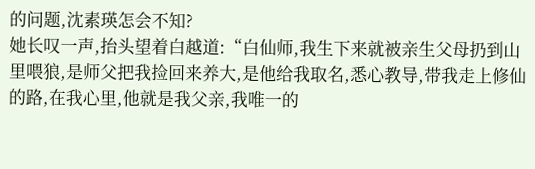的问题,沈素瑛怎会不知?
她长叹一声,抬头望着白越道:“白仙师,我生下来就被亲生父母扔到山里喂狼,是师父把我捡回来养大,是他给我取名,悉心教导,带我走上修仙的路,在我心里,他就是我父亲,我唯一的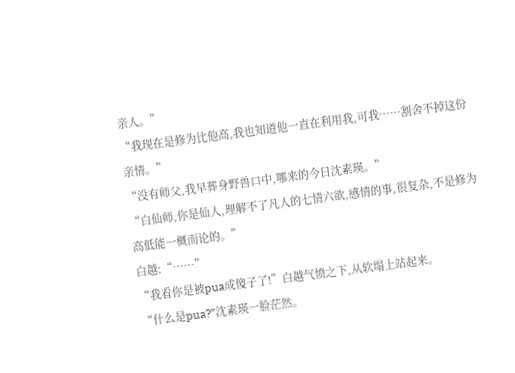亲人。”
“我现在是修为比他高,我也知道他一直在利用我,可我……割舍不掉这份亲情。”
“没有师父,我早葬身野兽口中,哪来的今日沈素瑛。”
“白仙师,你是仙人,理解不了凡人的七情六欲,感情的事,很复杂,不是修为高低能一概而论的。”
白越:“……”
“我看你是被pua成傻子了!”白越气愤之下,从软塌上站起来。
“什么是pua?”沈素瑛一脸茫然。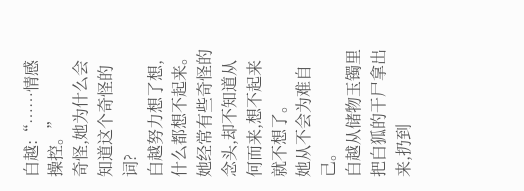白越:“……情感操控。”
奇怪,她为什么会知道这个奇怪的词?
白越努力想了想,什么都想不起来。
她经常有些奇怪的念头,却不知道从何而来,想不起来就不想了。
她从不会为难自己。
白越从储物玉镯里把白狐的干尸拿出来,扔到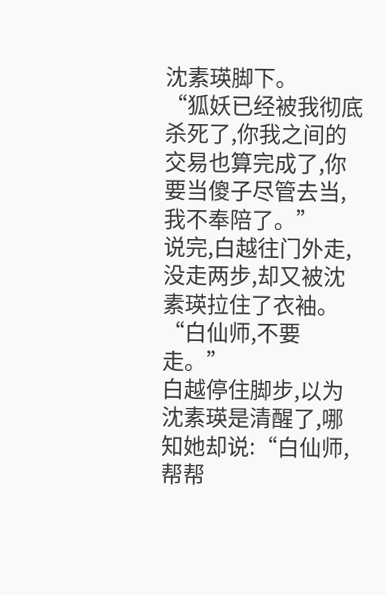沈素瑛脚下。
“狐妖已经被我彻底杀死了,你我之间的交易也算完成了,你要当傻子尽管去当,我不奉陪了。”
说完,白越往门外走,没走两步,却又被沈素瑛拉住了衣袖。
“白仙师,不要走。”
白越停住脚步,以为沈素瑛是清醒了,哪知她却说:“白仙师,帮帮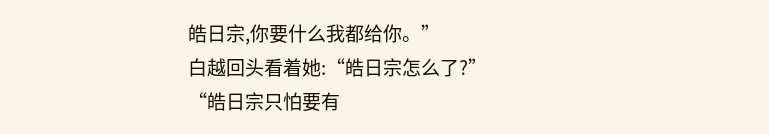皓日宗,你要什么我都给你。”
白越回头看着她:“皓日宗怎么了?”
“皓日宗只怕要有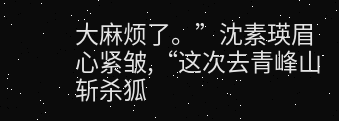大麻烦了。”沈素瑛眉心紧皱,“这次去青峰山斩杀狐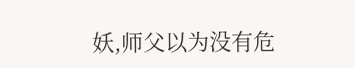妖,师父以为没有危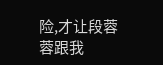险,才让段蓉蓉跟我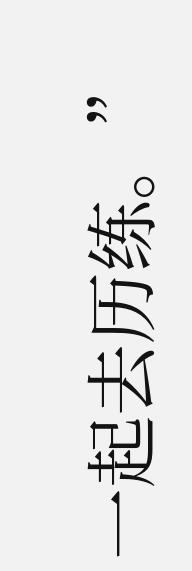一起去历练。”